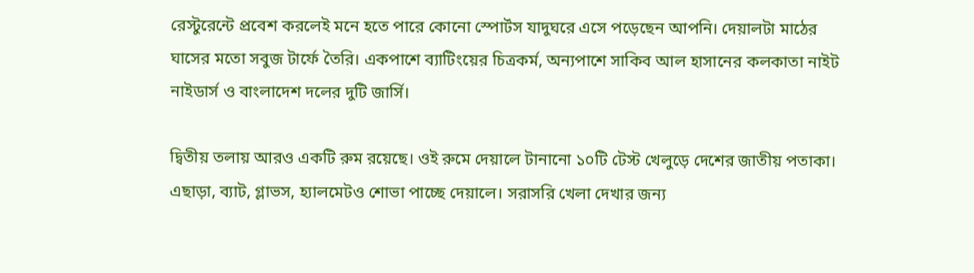রেস্টুরেন্টে প্রবেশ করলেই মনে হতে পারে কোনো স্পোর্টস যাদুঘরে এসে পড়েছেন আপনি। দেয়ালটা মাঠের ঘাসের মতো সবুজ টার্ফে তৈরি। একপাশে ব্যাটিংয়ের চিত্রকর্ম, অন্যপাশে সাকিব আল হাসানের কলকাতা নাইট নাইডার্স ও বাংলাদেশ দলের দুটি জার্সি।

দ্বিতীয় তলায় আরও একটি রুম রয়েছে। ওই রুমে দেয়ালে টানানো ১০টি টেস্ট খেলুড়ে দেশের জাতীয় পতাকা। এছাড়া, ব্যাট, গ্লাভস, হ্যালমেটও শোভা পাচ্ছে দেয়ালে। সরাসরি খেলা দেখার জন্য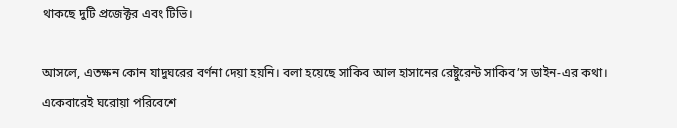থাকছে দুটি প্রজেক্টর এবং টিভি।

আসলে, এতক্ষন কোন যাদুঘরের বর্ণনা দেয়া হয়নি। বলা হয়েছে সাকিব আল হাসানের রেষ্টুরেন্ট সাকিব’স ডাইন-এর কথা। একেবারেই ঘরোয়া পরিবেশে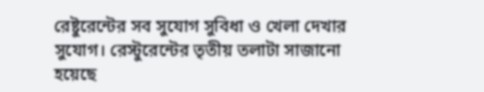রেষ্টুরেন্টের সব সুযোগ সুবিধা ও খেলা দেখার সুযোগ। রেস্টুরেন্টের তৃতীয় তলাটা সাজানো হয়েছে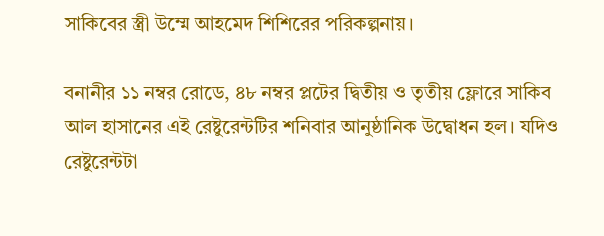সাকিবের স্ত্রী উম্মে আহমেদ শিশিরের পরিকল্পনায়।

বনানীর ১১ নম্বর রোডে, ৪৮ নম্বর প্লটের দ্বিতীয় ও তৃতীয় ফ্লোরে সাকিব আল হাসানের এই রেষ্টুরেন্টটির শনিবার আনুষ্ঠানিক উদ্বোধন হল। যদিও রেষ্টুরেন্টটা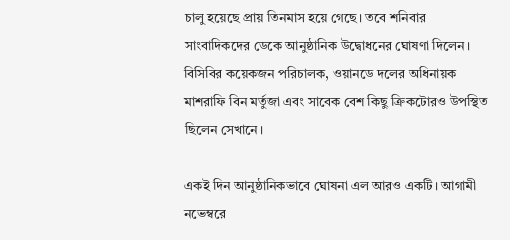চালু হয়েছে প্রায় তিনমাস হয়ে গেছে। তবে শনিবার সাংবাদিকদের ডেকে আনুষ্ঠানিক উদ্বোধনের ঘোষণা দিলেন। বিসিবির কয়েকজন পরিচালক, ওয়ানডে দলের অধিনায়ক মাশরাফি বিন মর্তুজা এবং সাবেক বেশ কিছু ক্রিকটোরও উপস্থিত ছিলেন সেখানে।

একই দিন আনুষ্ঠানিকভাবে ঘোষনা এল আরও একটি। আগামী নভেম্বরে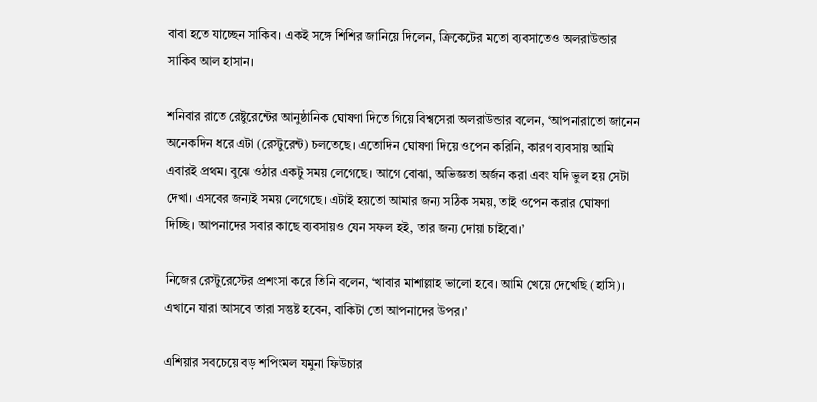বাবা হতে যাচ্ছেন সাকিব। একই সঙ্গে শিশির জানিয়ে দিলেন, ক্রিকেটের মতো ব্যবসাতেও অলরাউন্ডার সাকিব আল হাসান।

শনিবার রাতে রেষ্টুরেন্টের আনুষ্ঠানিক ঘোষণা দিতে গিয়ে বিশ্বসেরা অলরাউন্ডার বলেন, ‘আপনারাতো জানেন অনেকদিন ধরে এটা (রেস্টুরেন্ট) চলতেছে। এতোদিন ঘোষণা দিয়ে ওপেন করিনি, কারণ ব্যবসায় আমি এবারই প্রথম। বুঝে ওঠার একটু সময় লেগেছে। আগে বোঝা, অভিজ্ঞতা অর্জন করা এবং যদি ভুল হয় সেটা দেখা। এসবের জন্যই সময় লেগেছে। এটাই হয়তো আমার জন্য সঠিক সময়, তাই ওপেন করার ঘোষণা দিচ্ছি। আপনাদের সবার কাছে ব্যবসায়ও যেন সফল হই, তার জন্য দোয়া চাইবো।’

নিজের রেস্টুরেস্টের প্রশংসা করে তিনি বলেন, ‘খাবার মাশাল্লাহ ভালো হবে। আমি খেয়ে দেখেছি (হাসি)। এখানে যারা আসবে তারা সন্তুষ্ট হবেন, বাকিটা তো আপনাদের উপর।’

এশিয়ার সবচেয়ে বড় শপিংমল যমুনা ফিউচার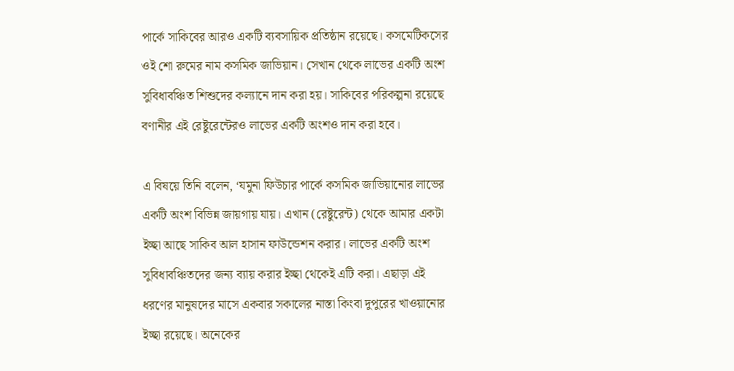পার্কে সাকিবের আরও একটি ব্যবসায়িক প্রতিষ্ঠান রয়েছে। কসমেটিকসের ওই শো রুমের নাম কসমিক জাভিয়ান। সেখান থেকে লাভের একটি অংশ সুবিধাবঞ্চিত শিশুদের কল্যানে দান করা হয়। সাকিবের পরিকল্পনা রয়েছে বণানীর এই রেষ্টুরেন্টেরও লাভের একটি অংশও দান করা হবে।

এ বিষয়ে তিনি বলেন, ‘যমুনা ফিউচার পার্কে কসমিক জাভিয়ানোর লাভের একটি অংশ বিভিন্ন জায়গায় যায়। এখান (রেষ্টুরেন্ট) থেকে আমার একটা ইচ্ছা আছে সাকিব আল হাসান ফাউন্ডেশন করার। লাভের একটি অংশ সুবিধাবঞ্চিতদের জন্য ব্যায় করার ইচ্ছা থেকেই এটি করা। এছাড়া এই ধরণের মানুষদের মাসে একবার সকালের নাস্তা কিংবা দুপুরের খাওয়ানোর ইচ্ছা রয়েছে। অনেকের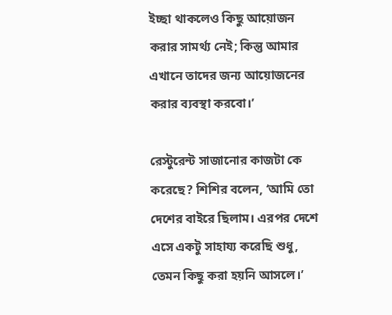ইচ্ছা থাকলেও কিছু আয়োজন করার সামর্থ্য নেই; কিন্তু আমার এখানে তাদের জন্য আয়োজনের করার ব্যবস্থা করবো।’

রেস্টুরেন্ট সাজানোর কাজটা কে করেছে? শিশির বলেন, ‘আমি তো দেশের বাইরে ছিলাম। এরপর দেশে এসে একটু সাহায্য করেছি শুধু, তেমন কিছু করা হয়নি আসলে।’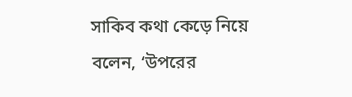সাকিব কথা কেড়ে নিয়ে বলেন, ‘উপরের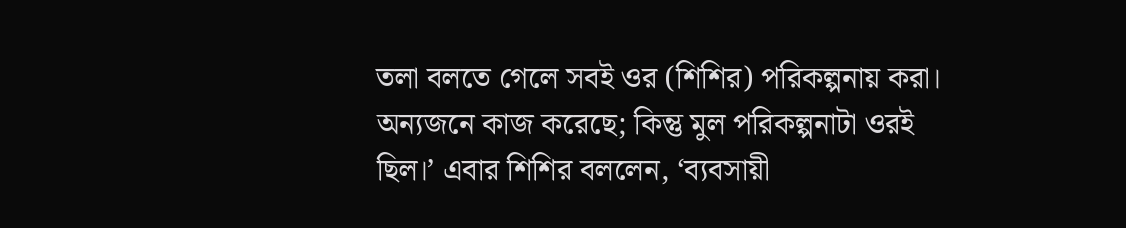তলা বলতে গেলে সবই ওর (শিশির) পরিকল্পনায় করা। অন্যজনে কাজ করেছে; কিন্তু মুল পরিকল্পনাটা ওরই ছিল।’ এবার শিশির বললেন, ‘ব্যবসায়ী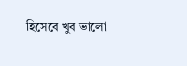হিসেবে খুব ভালো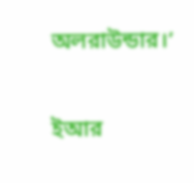অলরাউন্ডার।’

ইআর